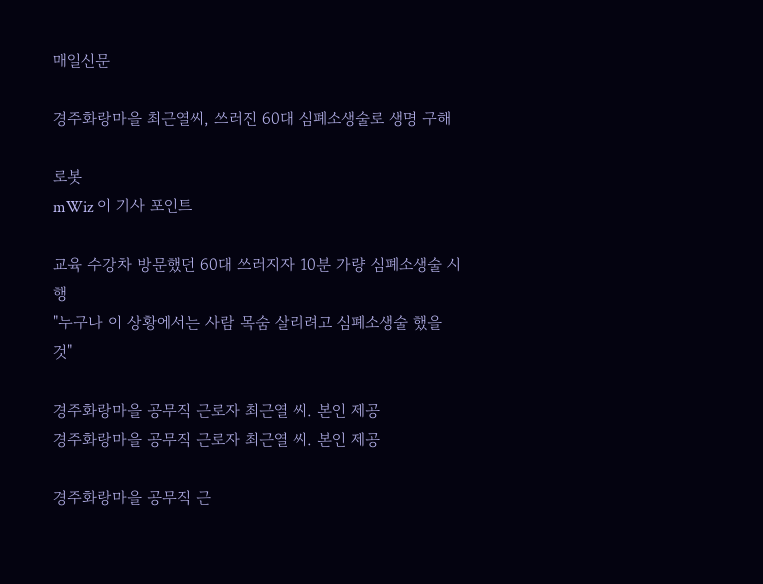매일신문

경주화랑마을 최근열씨, 쓰러진 60대 심폐소생술로 생명 구해

로봇
mWiz 이 기사 포인트

교육 수강차 방문했던 60대 쓰러지자 10분 가량 심폐소생술 시행
"누구나 이 상황에서는 사람 목숨 살리려고 심폐소생술 했을 것"

경주화랑마을 공무직 근로자 최근열 씨. 본인 제공
경주화랑마을 공무직 근로자 최근열 씨. 본인 제공

경주화랑마을 공무직 근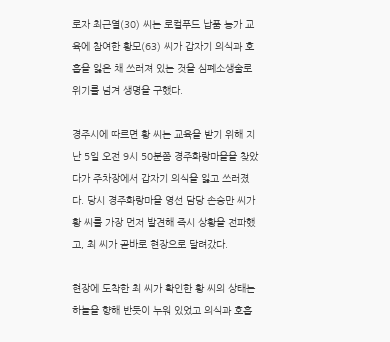로자 최근열(30) 씨는 로컬푸드 납품 농가 교육에 참여한 황모(63) 씨가 갑자기 의식과 호흡을 잃은 채 쓰러져 있는 것을 심폐소생술로 위기를 넘겨 생명을 구했다.

경주시에 따르면 황 씨는 교육을 받기 위해 지난 5일 오전 9시 50분쯤 경주화랑마을을 찾았다가 주차장에서 갑자기 의식을 잃고 쓰러졌다. 당시 경주화랑마을 영선 담당 손승만 씨가 황 씨를 가장 먼저 발견해 즉시 상황을 전파했고, 최 씨가 곧바로 현장으로 달려갔다.

현장에 도착한 최 씨가 확인한 황 씨의 상태는 하늘을 향해 반듯이 누워 있었고 의식과 호흡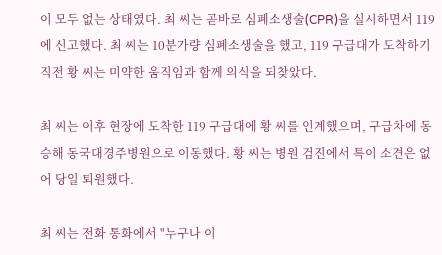이 모두 없는 상태였다. 최 씨는 곧바로 심폐소생술(CPR)을 실시하면서 119에 신고했다. 최 씨는 10분가량 심폐소생술을 했고, 119 구급대가 도착하기 직전 황 씨는 미약한 움직임과 함께 의식을 되찾았다.

최 씨는 이후 현장에 도착한 119 구급대에 황 씨를 인계했으며, 구급차에 동승해 동국대경주병원으로 이동했다. 황 씨는 병원 검진에서 특이 소견은 없어 당일 퇴원했다.

최 씨는 전화 통화에서 "누구나 이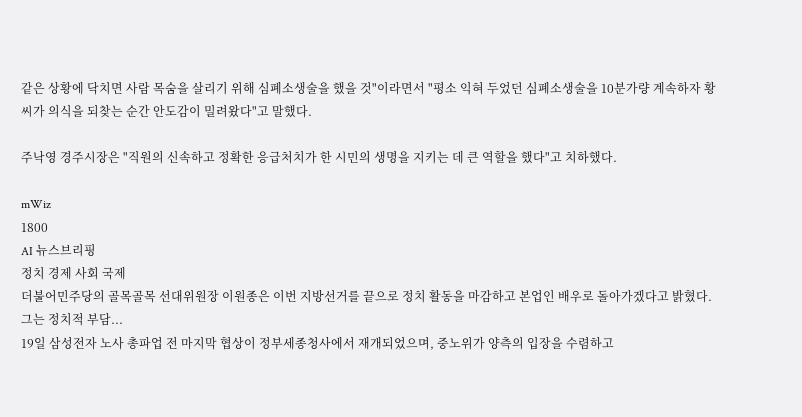같은 상황에 닥치면 사람 목숨을 살리기 위해 심폐소생술을 했을 것"이라면서 "평소 익혀 두었던 심폐소생술을 10분가량 계속하자 황 씨가 의식을 되찾는 순간 안도감이 밀려왔다"고 말했다.

주낙영 경주시장은 "직원의 신속하고 정확한 응급처치가 한 시민의 생명을 지키는 데 큰 역할을 했다"고 치하했다.

mWiz
1800
AI 뉴스브리핑
정치 경제 사회 국제
더불어민주당의 골목골목 선대위원장 이원종은 이번 지방선거를 끝으로 정치 활동을 마감하고 본업인 배우로 돌아가겠다고 밝혔다. 그는 정치적 부담...
19일 삼성전자 노사 총파업 전 마지막 협상이 정부세종청사에서 재개되었으며, 중노위가 양측의 입장을 수렴하고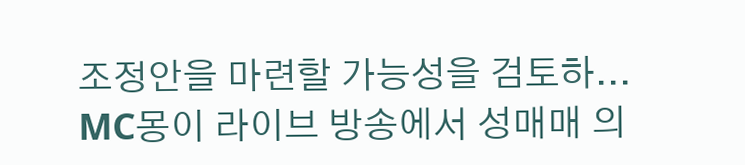조정안을 마련할 가능성을 검토하...
MC몽이 라이브 방송에서 성매매 의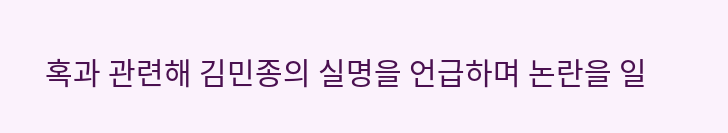혹과 관련해 김민종의 실명을 언급하며 논란을 일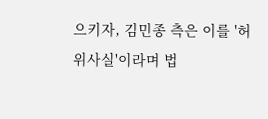으키자, 김민종 측은 이를 '허위사실'이라며 법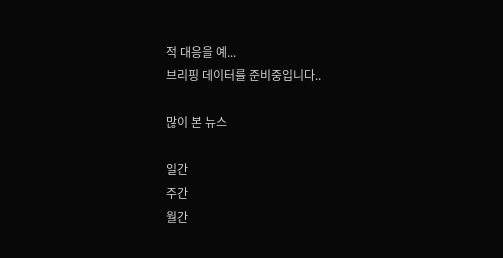적 대응을 예...
브리핑 데이터를 준비중입니다..

많이 본 뉴스

일간
주간
월간